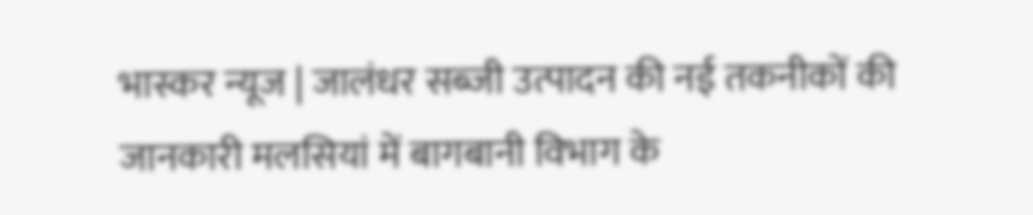भास्कर न्यूज | जालंधर सब्जी उत्पादन की नई तकनीकों की जानकारी मलसियां में बागबानी विभाग के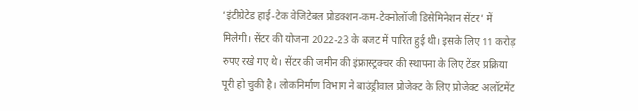‘इंटीग्रेटेड हाई-टेक वेजिटेबल प्रोडक्शन-कम-टेक्नोलॉजी डिसेमिनेशन सेंटर’ में मिलेगी। सेंटर की योजना 2022-23 के बजट में पारित हुई थी। इसके लिए 11 करोड़ रुपए रखे गए थे। सेंटर की जमीन की इंफ्रास्ट्रक्चर की स्थापना के लिए टेंडर प्रक्रिया पूरी हो चुकी है। लोकनिर्माण विभाग ने बाउंड्रीवाल प्रोजेक्ट के लिए प्रोजेक्ट अलॉटमेंट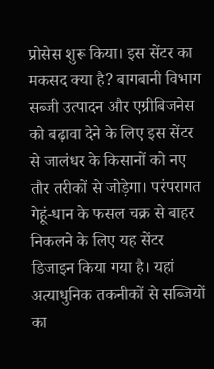प्रोसेस शुरू किया। इस सेंटर का मकसद क्या है? बागबानी विभाग सब्जी उत्पादन और एग्रीबिजनेस को बढ़ावा देने के लिए इस सेंटर से जालंधर के किसानों को नए तौर तरीकों से जोड़ेगा। परंपरागत गेहूं-धान के फसल चक्र से बाहर निकलने के लिए यह सेंटर डिजाइन किया गया है। यहां अत्याधुनिक तकनीकों से सब्जियों का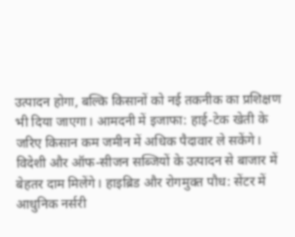उत्पादन होगा, बल्कि किसानों को नई तकनीक का प्रशिक्षण भी दिया जाएगा। आमदनी में इजाफा: हाई-टेक खेती के जरिए किसान कम जमीन में अधिक पैदावार ले सकेंगे। विदेशी और ऑफ-सीजन सब्जियों के उत्पादन से बाजार में बेहतर दाम मिलेंगे। हाइब्रिड और रोगमुक्त पौध: सेंटर में आधुनिक नर्सरी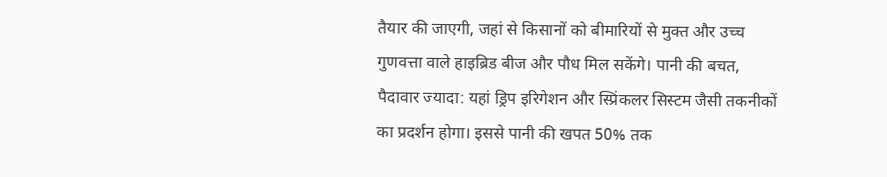तैयार की जाएगी, जहां से किसानों को बीमारियों से मुक्त और उच्च गुणवत्ता वाले हाइब्रिड बीज और पौध मिल सकेंगे। पानी की बचत, पैदावार ज्यादा: यहां ड्रिप इरिगेशन और स्प्रिंकलर सिस्टम जैसी तकनीकों का प्रदर्शन होगा। इससे पानी की खपत 50% तक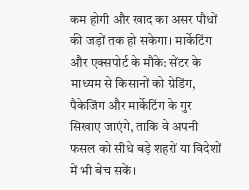कम होगी और खाद का असर पौधों की जड़ों तक हो सकेगा। मार्केटिंग और एक्सपोर्ट के मौके: सेंटर के माध्यम से किसानों को ग्रेडिंग, पैकेजिंग और मार्केटिंग के गुर सिखाए जाएंगे, ताकि वे अपनी फसल को सीधे बड़े शहरों या विदेशों में भी बेच सकें।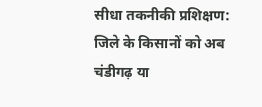सीधा तकनीकी प्रशिक्षण: जिले के किसानों को अब चंडीगढ़ या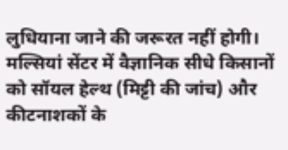लुधियाना जाने की जरूरत नहीं होगी। मल्सियां सेंटर में वैज्ञानिक सीधे किसानों को सॉयल हेल्थ (मिट्टी की जांच) और कीटनाशकों के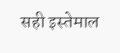सही इस्तेमाल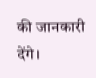की जानकारी देंगे।